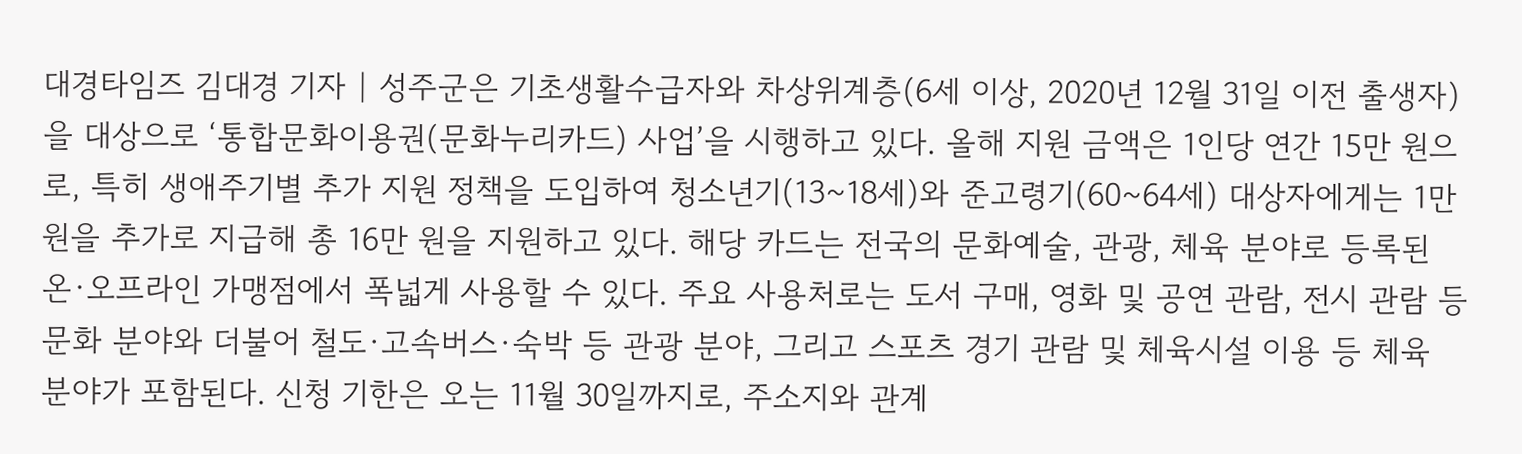대경타임즈 김대경 기자 | 성주군은 기초생활수급자와 차상위계층(6세 이상, 2020년 12월 31일 이전 출생자)을 대상으로 ‘통합문화이용권(문화누리카드) 사업’을 시행하고 있다. 올해 지원 금액은 1인당 연간 15만 원으로, 특히 생애주기별 추가 지원 정책을 도입하여 청소년기(13~18세)와 준고령기(60~64세) 대상자에게는 1만 원을 추가로 지급해 총 16만 원을 지원하고 있다. 해당 카드는 전국의 문화예술, 관광, 체육 분야로 등록된 온·오프라인 가맹점에서 폭넓게 사용할 수 있다. 주요 사용처로는 도서 구매, 영화 및 공연 관람, 전시 관람 등 문화 분야와 더불어 철도·고속버스·숙박 등 관광 분야, 그리고 스포츠 경기 관람 및 체육시설 이용 등 체육 분야가 포함된다. 신청 기한은 오는 11월 30일까지로, 주소지와 관계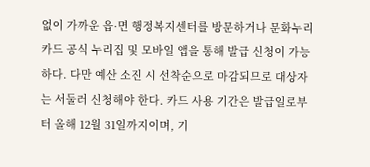없이 가까운 읍·면 행정복지센터를 방문하거나 문화누리카드 공식 누리집 및 모바일 앱을 통해 발급 신청이 가능하다. 다만 예산 소진 시 선착순으로 마감되므로 대상자는 서둘러 신청해야 한다. 카드 사용 기간은 발급일로부터 올해 12월 31일까지이며, 기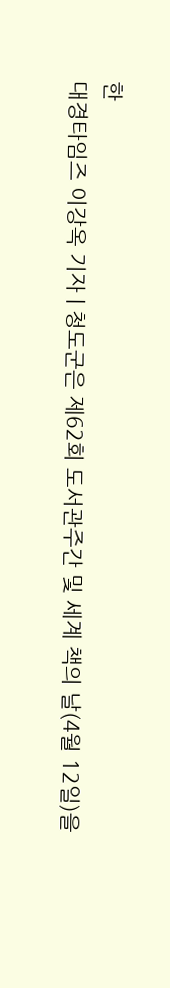한
대경타임즈 이강옥 기자 | 청도군은 제62회 도서관주간 및 세계 책의 날(4월 12일)을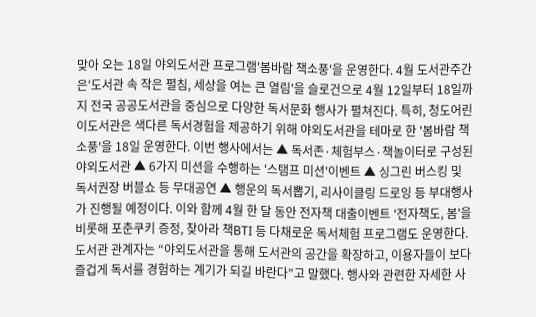맞아 오는 18일 야외도서관 프로그램'봄바람 책소풍'을 운영한다. 4월 도서관주간은'도서관 속 작은 펼침, 세상을 여는 큰 열림'을 슬로건으로 4월 12일부터 18일까지 전국 공공도서관을 중심으로 다양한 독서문화 행사가 펼쳐진다. 특히, 청도어린이도서관은 색다른 독서경험을 제공하기 위해 야외도서관을 테마로 한 '봄바람 책소풍'을 18일 운영한다. 이번 행사에서는 ▲ 독서존·체험부스·책놀이터로 구성된 야외도서관 ▲ 6가지 미션을 수행하는 '스탬프 미션'이벤트 ▲ 싱그린 버스킹 및 독서권장 버블쇼 등 무대공연 ▲ 행운의 독서뽑기, 리사이클링 드로잉 등 부대행사가 진행될 예정이다. 이와 함께 4월 한 달 동안 전자책 대출이벤트 '전자책도, 봄'을 비롯해 포춘쿠키 증정, 찾아라 책BTI 등 다채로운 독서체험 프로그램도 운영한다. 도서관 관계자는 “야외도서관을 통해 도서관의 공간을 확장하고, 이용자들이 보다 즐겁게 독서를 경험하는 계기가 되길 바란다”고 말했다. 행사와 관련한 자세한 사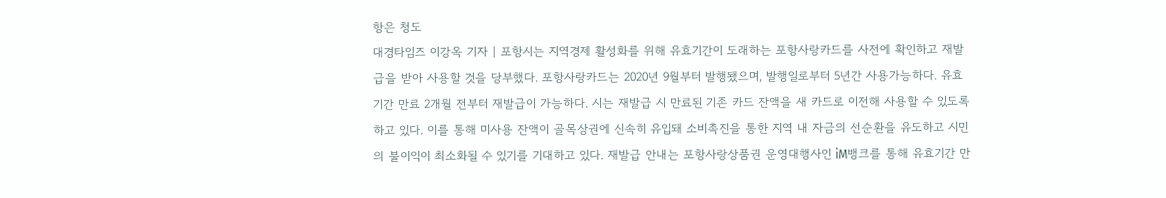항은 청도
대경타임즈 이강옥 기자 | 포항시는 지역경제 활성화를 위해 유효기간이 도래하는 포항사랑카드를 사전에 확인하고 재발급을 받아 사용할 것을 당부했다. 포항사랑카드는 2020년 9월부터 발행됐으며, 발행일로부터 5년간 사용가능하다. 유효기간 만료 2개월 전부터 재발급이 가능하다. 시는 재발급 시 만료된 기존 카드 잔액을 새 카드로 이전해 사용할 수 있도록 하고 있다. 이를 통해 미사용 잔액이 골목상권에 신속히 유입돼 소비촉진을 통한 지역 내 자금의 선순환을 유도하고 시민의 불이익이 최소화될 수 있기를 기대하고 있다. 재발급 안내는 포항사랑상품권 운영대행사인 iM뱅크를 통해 유효기간 만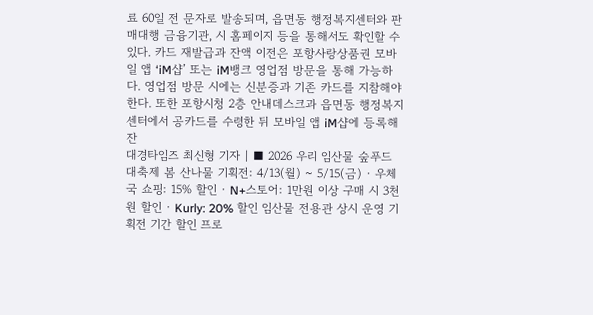료 60일 전 문자로 발송되며, 읍면동 행정복지센터와 판매대행 금융기관, 시 홈페이지 등을 통해서도 확인할 수 있다. 카드 재발급과 잔액 이전은 포항사랑상품권 모바일 앱 ‘iM샵’ 또는 iM뱅크 영업점 방문을 통해 가능하다. 영업점 방문 시에는 신분증과 기존 카드를 지참해야 한다. 또한 포항시청 2층 안내데스크과 읍면동 행정복지센터에서 공카드를 수령한 뒤 모바일 앱 iM샵에 등록해 잔
대경타임즈 최신형 기자 | ■ 2026 우리 임산물 숲푸드 대축제 봄 산나물 기획전: 4/13(월) ~ 5/15(금) · 우체국 쇼핑: 15% 할인 · N+스토어: 1만원 이상 구매 시 3천원 할인 · Kurly: 20% 할인 임산물 전용관 상시 운영 기획전 기간 할인 프로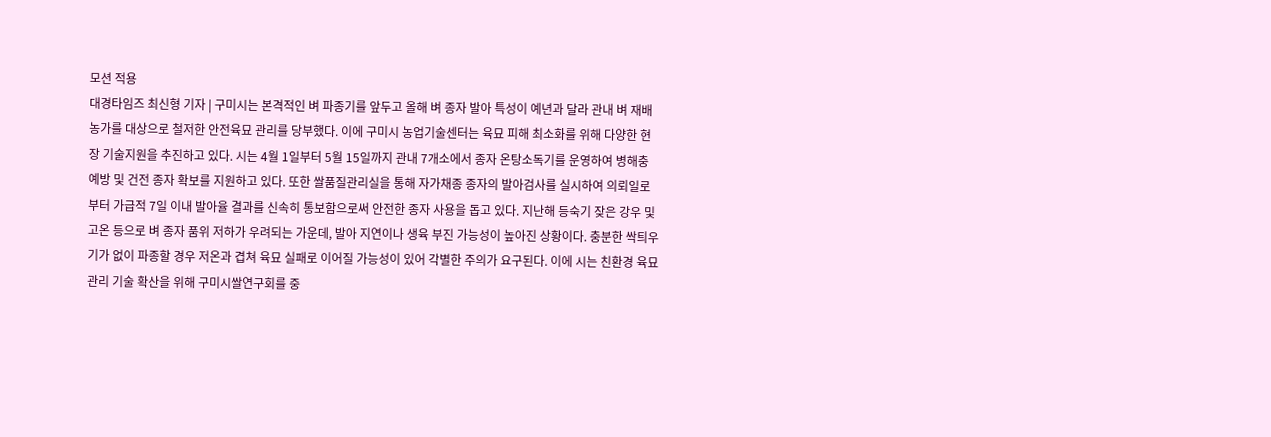모션 적용
대경타임즈 최신형 기자 | 구미시는 본격적인 벼 파종기를 앞두고 올해 벼 종자 발아 특성이 예년과 달라 관내 벼 재배 농가를 대상으로 철저한 안전육묘 관리를 당부했다. 이에 구미시 농업기술센터는 육묘 피해 최소화를 위해 다양한 현장 기술지원을 추진하고 있다. 시는 4월 1일부터 5월 15일까지 관내 7개소에서 종자 온탕소독기를 운영하여 병해충 예방 및 건전 종자 확보를 지원하고 있다. 또한 쌀품질관리실을 통해 자가채종 종자의 발아검사를 실시하여 의뢰일로부터 가급적 7일 이내 발아율 결과를 신속히 통보함으로써 안전한 종자 사용을 돕고 있다. 지난해 등숙기 잦은 강우 및 고온 등으로 벼 종자 품위 저하가 우려되는 가운데, 발아 지연이나 생육 부진 가능성이 높아진 상황이다. 충분한 싹틔우기가 없이 파종할 경우 저온과 겹쳐 육묘 실패로 이어질 가능성이 있어 각별한 주의가 요구된다. 이에 시는 친환경 육묘관리 기술 확산을 위해 구미시쌀연구회를 중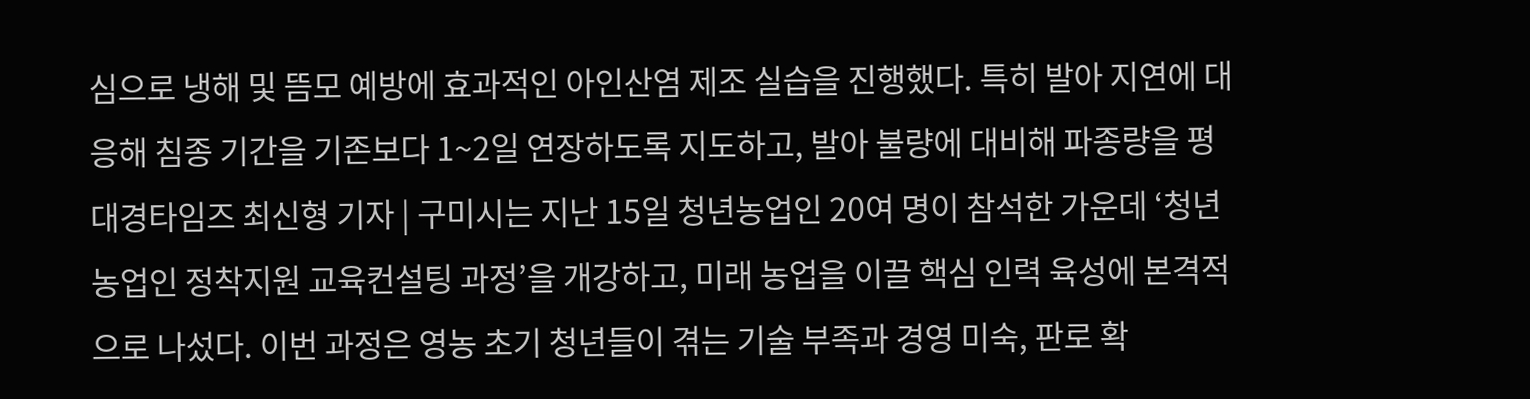심으로 냉해 및 뜸모 예방에 효과적인 아인산염 제조 실습을 진행했다. 특히 발아 지연에 대응해 침종 기간을 기존보다 1~2일 연장하도록 지도하고, 발아 불량에 대비해 파종량을 평
대경타임즈 최신형 기자 | 구미시는 지난 15일 청년농업인 20여 명이 참석한 가운데 ‘청년농업인 정착지원 교육컨설팅 과정’을 개강하고, 미래 농업을 이끌 핵심 인력 육성에 본격적으로 나섰다. 이번 과정은 영농 초기 청년들이 겪는 기술 부족과 경영 미숙, 판로 확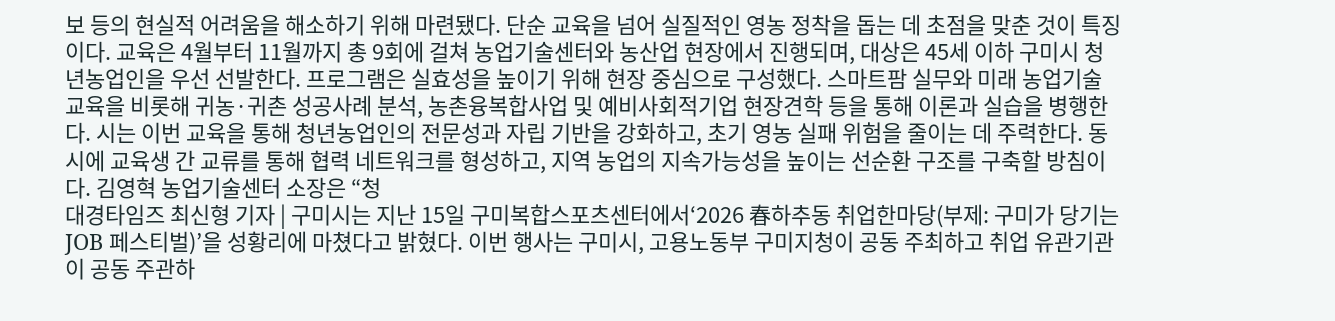보 등의 현실적 어려움을 해소하기 위해 마련됐다. 단순 교육을 넘어 실질적인 영농 정착을 돕는 데 초점을 맞춘 것이 특징이다. 교육은 4월부터 11월까지 총 9회에 걸쳐 농업기술센터와 농산업 현장에서 진행되며, 대상은 45세 이하 구미시 청년농업인을 우선 선발한다. 프로그램은 실효성을 높이기 위해 현장 중심으로 구성했다. 스마트팜 실무와 미래 농업기술 교육을 비롯해 귀농·귀촌 성공사례 분석, 농촌융복합사업 및 예비사회적기업 현장견학 등을 통해 이론과 실습을 병행한다. 시는 이번 교육을 통해 청년농업인의 전문성과 자립 기반을 강화하고, 초기 영농 실패 위험을 줄이는 데 주력한다. 동시에 교육생 간 교류를 통해 협력 네트워크를 형성하고, 지역 농업의 지속가능성을 높이는 선순환 구조를 구축할 방침이다. 김영혁 농업기술센터 소장은 “청
대경타임즈 최신형 기자 | 구미시는 지난 15일 구미복합스포츠센터에서‘2026 春하추동 취업한마당(부제: 구미가 당기는 JOB 페스티벌)’을 성황리에 마쳤다고 밝혔다. 이번 행사는 구미시, 고용노동부 구미지청이 공동 주최하고 취업 유관기관이 공동 주관하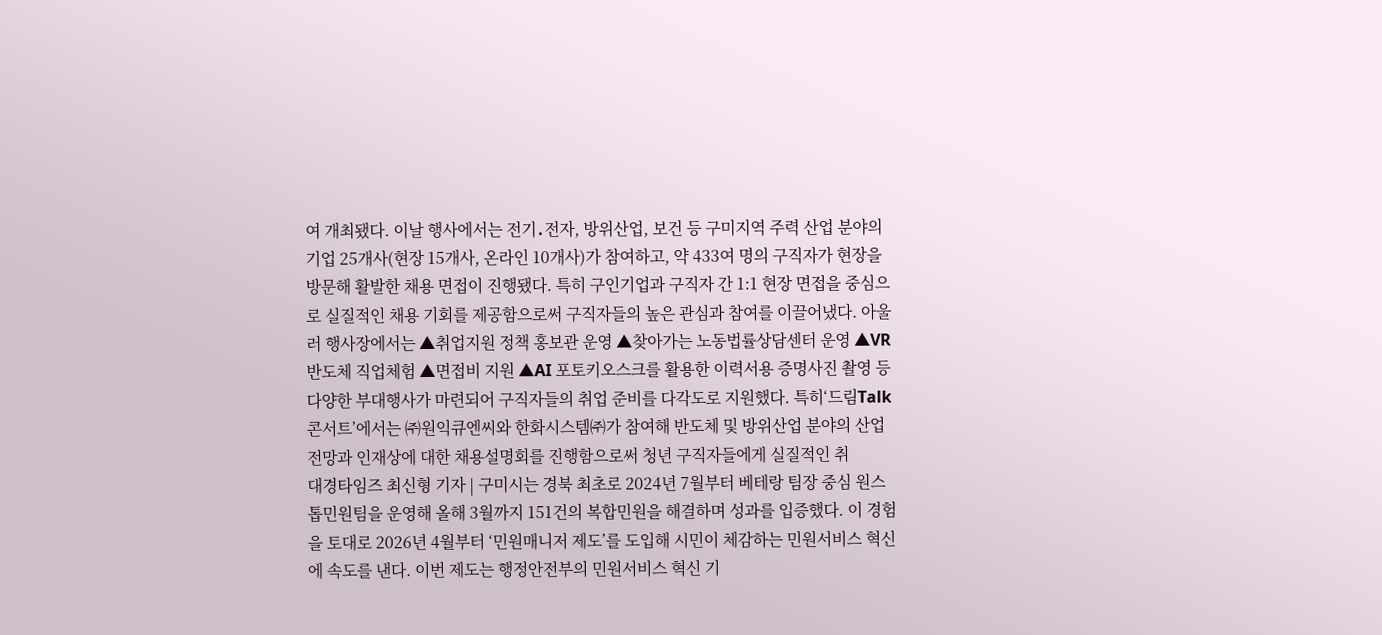여 개최됐다. 이날 행사에서는 전기․전자, 방위산업, 보건 등 구미지역 주력 산업 분야의 기업 25개사(현장 15개사, 온라인 10개사)가 참여하고, 약 433여 명의 구직자가 현장을 방문해 활발한 채용 면접이 진행됐다. 특히 구인기업과 구직자 간 1:1 현장 면접을 중심으로 실질적인 채용 기회를 제공함으로써 구직자들의 높은 관심과 참여를 이끌어냈다. 아울러 행사장에서는 ▲취업지원 정책 홍보관 운영 ▲찾아가는 노동법률상담센터 운영 ▲VR 반도체 직업체험 ▲면접비 지원 ▲AI 포토키오스크를 활용한 이력서용 증명사진 촬영 등 다양한 부대행사가 마련되어 구직자들의 취업 준비를 다각도로 지원했다. 특히‘드림Talk 콘서트’에서는 ㈜원익큐엔씨와 한화시스템㈜가 참여해 반도체 및 방위산업 분야의 산업 전망과 인재상에 대한 채용설명회를 진행함으로써 청년 구직자들에게 실질적인 취
대경타임즈 최신형 기자 | 구미시는 경북 최초로 2024년 7월부터 베테랑 팀장 중심 원스톱민원팀을 운영해 올해 3월까지 151건의 복합민원을 해결하며 성과를 입증했다. 이 경험을 토대로 2026년 4월부터 ‘민원매니저 제도’를 도입해 시민이 체감하는 민원서비스 혁신에 속도를 낸다. 이번 제도는 행정안전부의 민원서비스 혁신 기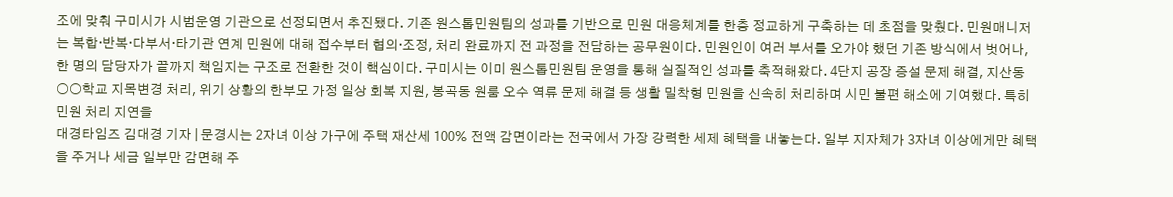조에 맞춰 구미시가 시범운영 기관으로 선정되면서 추진됐다. 기존 원스톱민원팀의 성과를 기반으로 민원 대응체계를 한층 정교하게 구축하는 데 초점을 맞췄다. 민원매니저는 복합·반복·다부서·타기관 연계 민원에 대해 접수부터 협의·조정, 처리 완료까지 전 과정을 전담하는 공무원이다. 민원인이 여러 부서를 오가야 했던 기존 방식에서 벗어나, 한 명의 담당자가 끝까지 책임지는 구조로 전환한 것이 핵심이다. 구미시는 이미 원스톱민원팀 운영을 통해 실질적인 성과를 축적해왔다. 4단지 공장 증설 문제 해결, 지산동 ○○학교 지목변경 처리, 위기 상황의 한부모 가정 일상 회복 지원, 봉곡동 원룸 오수 역류 문제 해결 등 생활 밀착형 민원을 신속히 처리하며 시민 불편 해소에 기여했다. 특히 민원 처리 지연을
대경타임즈 김대경 기자 | 문경시는 2자녀 이상 가구에 주택 재산세 100% 전액 감면이라는 전국에서 가장 강력한 세제 혜택을 내놓는다. 일부 지자체가 3자녀 이상에게만 혜택을 주거나 세금 일부만 감면해 주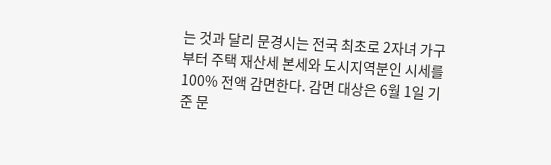는 것과 달리 문경시는 전국 최초로 2자녀 가구부터 주택 재산세 본세와 도시지역분인 시세를 100% 전액 감면한다. 감면 대상은 6월 1일 기준 문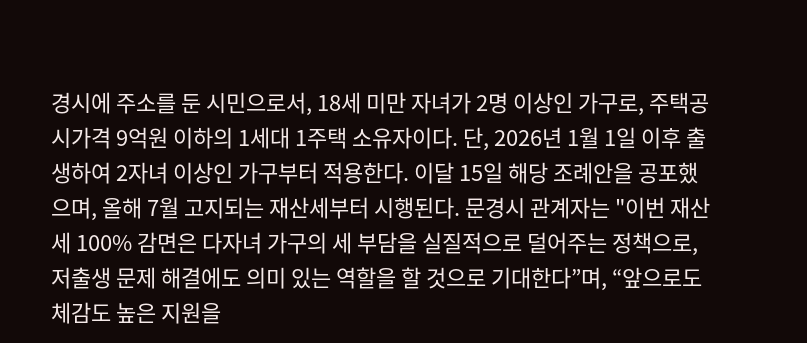경시에 주소를 둔 시민으로서, 18세 미만 자녀가 2명 이상인 가구로, 주택공시가격 9억원 이하의 1세대 1주택 소유자이다. 단, 2026년 1월 1일 이후 출생하여 2자녀 이상인 가구부터 적용한다. 이달 15일 해당 조례안을 공포했으며, 올해 7월 고지되는 재산세부터 시행된다. 문경시 관계자는 "이번 재산세 100% 감면은 다자녀 가구의 세 부담을 실질적으로 덜어주는 정책으로, 저출생 문제 해결에도 의미 있는 역할을 할 것으로 기대한다”며, “앞으로도 체감도 높은 지원을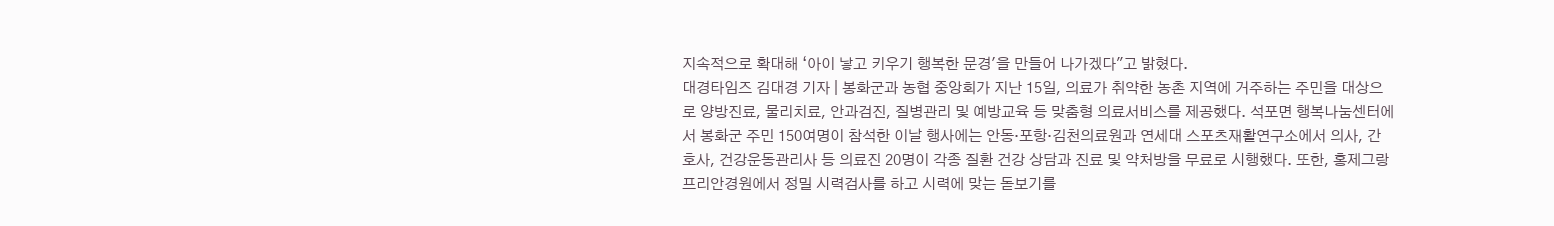지속적으로 확대해 ‘아이 낳고 키우기 행복한 문경'을 만들어 나가겠다"고 밝혔다.
대경타임즈 김대경 기자 | 봉화군과 농협 중앙회가 지난 15일, 의료가 취약한 농촌 지역에 거주하는 주민을 대상으로 양방진료, 물리치료, 안과검진, 질병관리 및 예방교육 등 맞춤형 의료서비스를 제공했다. 석포면 행복나눔센터에서 봉화군 주민 150여명이 참석한 이날 행사에는 안동·포항·김천의료원과 연세대 스포츠재활연구소에서 의사, 간호사, 건강운동관리사 등 의료진 20명이 각종 질환 건강 상담과 진료 및 약처방을 무료로 시행했다. 또한, 홍제그랑프리안경원에서 정밀 시력검사를 하고 시력에 맞는 돋보기를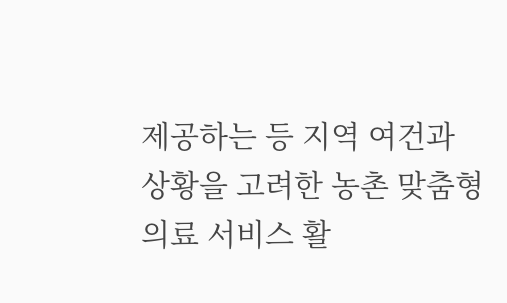제공하는 등 지역 여건과 상황을 고려한 농촌 맞춤형 의료 서비스 활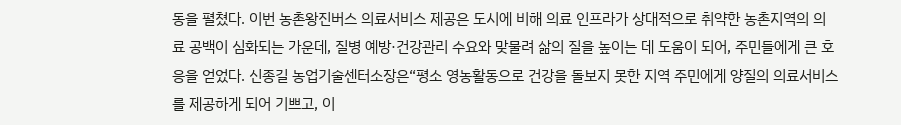동을 펼쳤다. 이번 농촌왕진버스 의료서비스 제공은 도시에 비해 의료 인프라가 상대적으로 취약한 농촌지역의 의료 공백이 심화되는 가운데, 질병 예방·건강관리 수요와 맞물려 삶의 질을 높이는 데 도움이 되어, 주민들에게 큰 호응을 얻었다. 신종길 농업기술센터소장은“평소 영농활동으로 건강을 돌보지 못한 지역 주민에게 양질의 의료서비스를 제공하게 되어 기쁘고, 이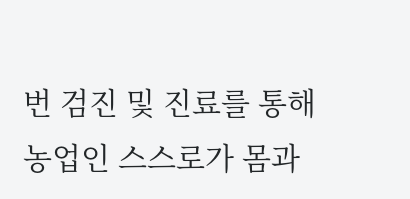번 검진 및 진료를 통해 농업인 스스로가 몸과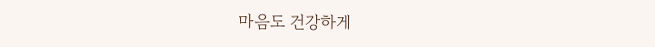마음도 건강하게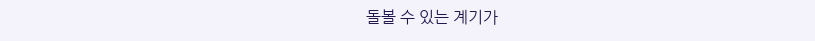돌볼 수 있는 계기가